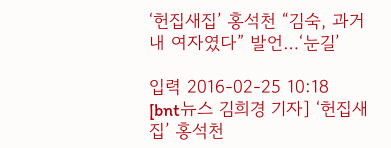‘헌집새집’ 홍석천 “김숙, 과거 내 여자였다” 발언…‘눈길’

입력 2016-02-25 10:18
[bnt뉴스 김희경 기자] ‘헌집새집’ 홍석천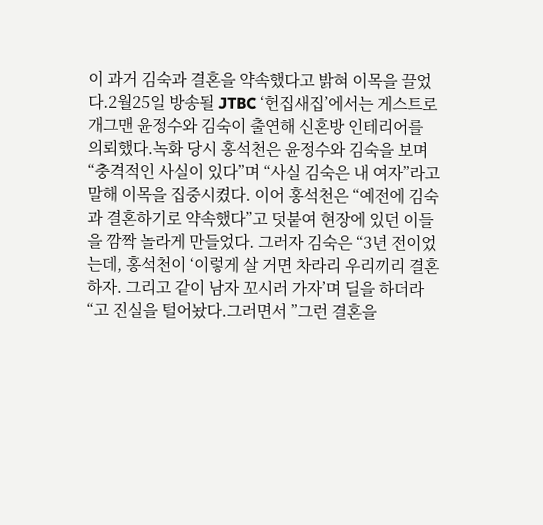이 과거 김숙과 결혼을 약속했다고 밝혀 이목을 끌었다.2월25일 방송될 JTBC ‘헌집새집’에서는 게스트로 개그맨 윤정수와 김숙이 출연해 신혼방 인테리어를 의뢰했다.녹화 당시 홍석천은 윤정수와 김숙을 보며 “충격적인 사실이 있다”며 “사실 김숙은 내 여자”라고 말해 이목을 집중시켰다. 이어 홍석천은 “예전에 김숙과 결혼하기로 약속했다”고 덧붙여 현장에 있던 이들을 깜짝 놀라게 만들었다. 그러자 김숙은 “3년 전이었는데, 홍석천이 ‘이렇게 살 거면 차라리 우리끼리 결혼하자. 그리고 같이 남자 꼬시러 가자’며 딜을 하더라“고 진실을 털어놨다.그러면서 ”그런 결혼을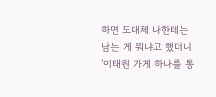하면 도대체 나한테는 남는 게 뭐냐고 했더니 ’이태원 가게 하나를 통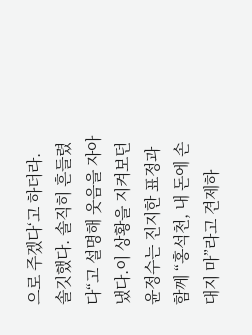으로 주겠다‘고 하더라. 솔깃했다. 솔직히 흔들렸다“고 설명해 웃음을 자아냈다.이 상황을 지켜보던 윤정수는 진지한 표정과 함께 “홍석천, 내 돈에 손대지 마”라고 견제하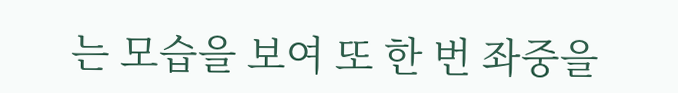는 모습을 보여 또 한 번 좌중을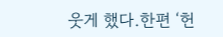웃게 했다.한편 ‘헌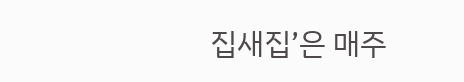집새집’은 매주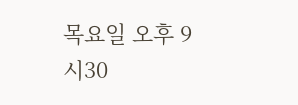목요일 오후 9시30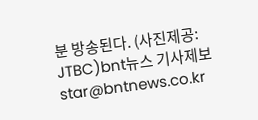분 방송된다. (사진제공: JTBC)bnt뉴스 기사제보 star@bntnews.co.kr